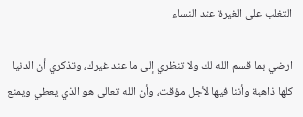التغلب على الغيرة عند النساء

ارضي بما قسم الله لك ولا تنظري إلى ما عند غيرك، وتذكري أن الدنيا كلها ذاهبة وأننا فيها لأجل مؤقت، وأن الله تعالى هو الذي يعطي ويمنع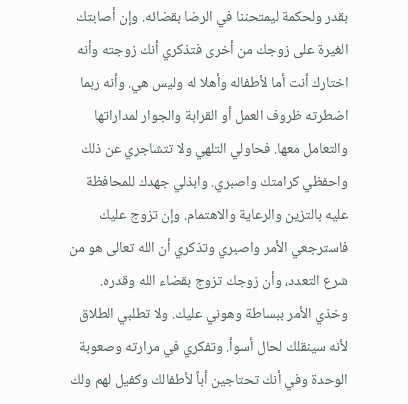بقدر ولحكمة ليمتحننا في الرضا بقضائه. وإن أصابتك الغيرة على زوجك من أخرى فتذكري أنك زوجته وأنه اختارك أنت أما لأطفاله وأهلا له وليس هي. وأنه ربما اضطرته ظروف العمل أو القرابة والجوار لمداراتها والتعامل معها. فحاولي التلهي ولا تتشاجري عن ذلك واحفظي كرامتك واصبري. وابذلي جهدك للمحافظة عليه بالتزين والرعاية والاهتمام. وإن تزوج عليك فاسترجعي الأمر واصبري وتذكري أن الله تعالى هو من شرع التعدد، وأن زوجك تزوج بقضاء الله وقدره. وخذي الأمر ببساطة وهوني عليك. ولا تطلبي الطلاق لأنه سينقلك لحال أسوأ. وتفكري في مرارته وصعوبة الوحدة وفي أنك تحتاجين أباً لأطفالك وكفيل لهم ولك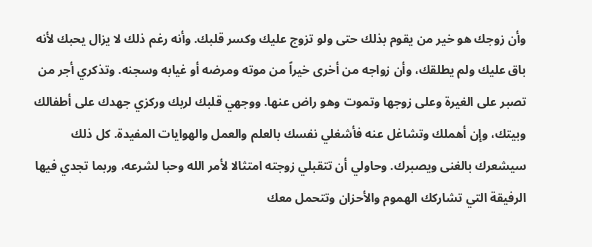وأن زوجك هو خير من يقوم بذلك حتى ولو تزوج عليك وكسر قلبك. وأنه رغم ذلك لا يزال يحبك لأنه باق عليك ولم يطلقك، وأن زواجه من أخرى خيراً من موته ومرضه أو غيابه وسجنه. وتذكري أجر من تصبر على الغيرة وعلى زوجها وتموت وهو راض عنها. ووجهي قلبك لربك وركزي جهدك على أطفالك وبيتك، وإن أهملك وتشاغل عنه فأشغلي نفسك بالعلم والعمل والهوايات المفيدة. كل ذلك سيشعرك بالغنى ويصبرك. وحاولي أن تتقبلي زوجته امتثالا لأمر الله وحبا لشرعه، وربما تجدي فيها الرفيقة التي تشاركك الهموم والأحزان وتتحمل معك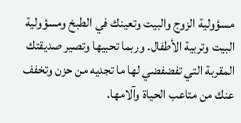مسؤولية الزوج والبيت وتعينك في الطبخ ومسؤولية البيت وتربية الأطفال. وربما تحبيها وتصير صديقتك المقربة التي تفضفضي لها ما تجديه من حزن وتخفف عنك من متاعب الحياة وآلامها.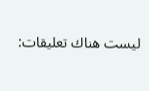ليست هناك تعليقات: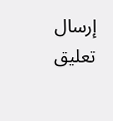إرسال تعليق